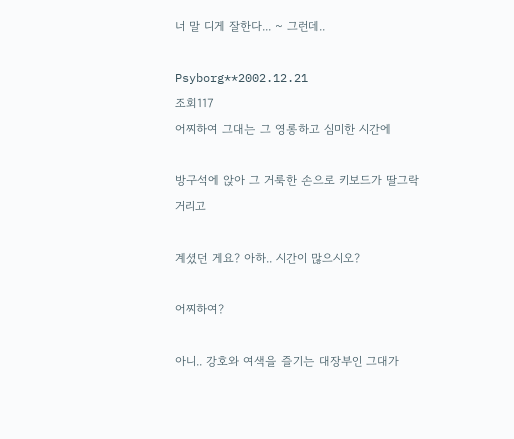너 말 디게 잘한다... ~ 그런데..

Psyborg**2002.12.21
조회117
어찌하여 그대는 그 영롱하고 심미한 시간에

방구석에 앉아 그 거룩한 손으로 키보드가 딸그락 거리고

계셨던 게요? 아하.. 시간이 많으시오?

어찌하여?

아니.. 강호와 여색을 즐기는 대장부인 그대가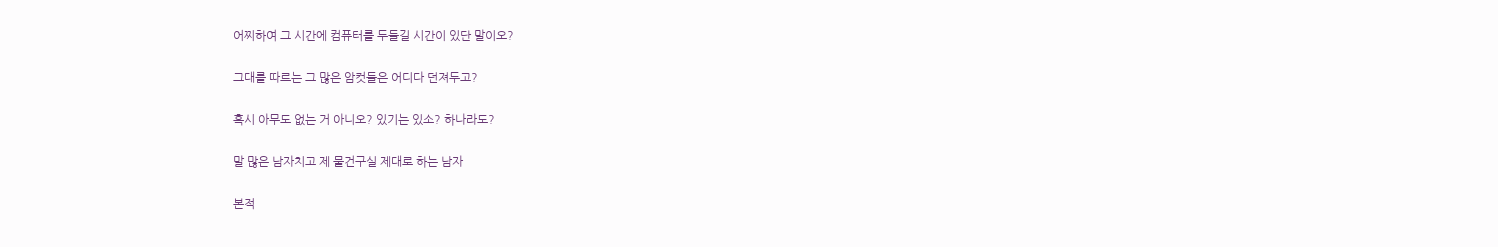어찌하여 그 시간에 컴퓨터를 두들길 시간이 있단 말이오?

그대를 따르는 그 많은 암컷들은 어디다 던져두고?

혹시 아무도 없는 거 아니오? 있기는 있소? 하나라도?

말 많은 남자치고 제 물건구실 제대로 하는 남자

본적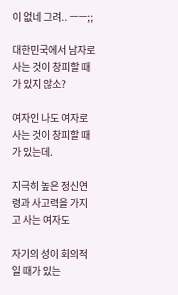이 없네 그려.. ㅡㅡ;;

대한민국에서 남자로 사는 것이 창피할 때가 있지 않소?

여자인 나도 여자로 사는 것이 창피할 때가 있는데.

지극히 높은 정신연령과 사고력을 가지고 사는 여자도

자기의 성이 회의적일 때가 있는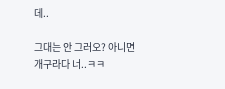데..

그대는 안 그러오? 아니면 개구라다 너..ㅋㅋ